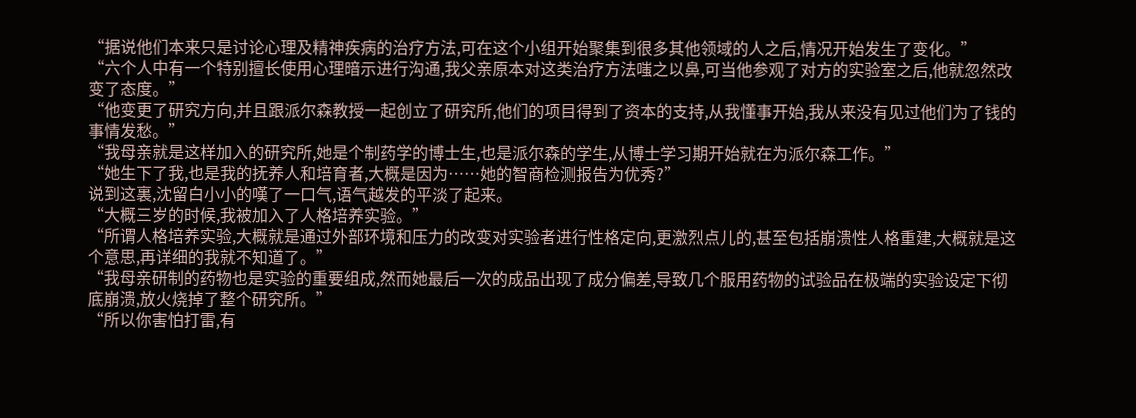“据说他们本来只是讨论心理及精神疾病的治疗方法,可在这个小组开始聚集到很多其他领域的人之后,情况开始发生了变化。”
“六个人中有一个特别擅长使用心理暗示进行沟通,我父亲原本对这类治疗方法嗤之以鼻,可当他参观了对方的实验室之后,他就忽然改变了态度。”
“他变更了研究方向,并且跟派尔森教授一起创立了研究所,他们的项目得到了资本的支持,从我懂事开始,我从来没有见过他们为了钱的事情发愁。”
“我母亲就是这样加入的研究所,她是个制药学的博士生,也是派尔森的学生,从博士学习期开始就在为派尔森工作。”
“她生下了我,也是我的抚养人和培育者,大概是因为……她的智商检测报告为优秀?”
说到这裏,沈留白小小的嘆了一口气,语气越发的平淡了起来。
“大概三岁的时候,我被加入了人格培养实验。”
“所谓人格培养实验,大概就是通过外部环境和压力的改变对实验者进行性格定向,更激烈点儿的,甚至包括崩溃性人格重建,大概就是这个意思,再详细的我就不知道了。”
“我母亲研制的药物也是实验的重要组成,然而她最后一次的成品出现了成分偏差,导致几个服用药物的试验品在极端的实验设定下彻底崩溃,放火烧掉了整个研究所。”
“所以你害怕打雷,有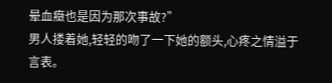晕血癥也是因为那次事故?”
男人搂着她,轻轻的吻了一下她的额头,心疼之情溢于言表。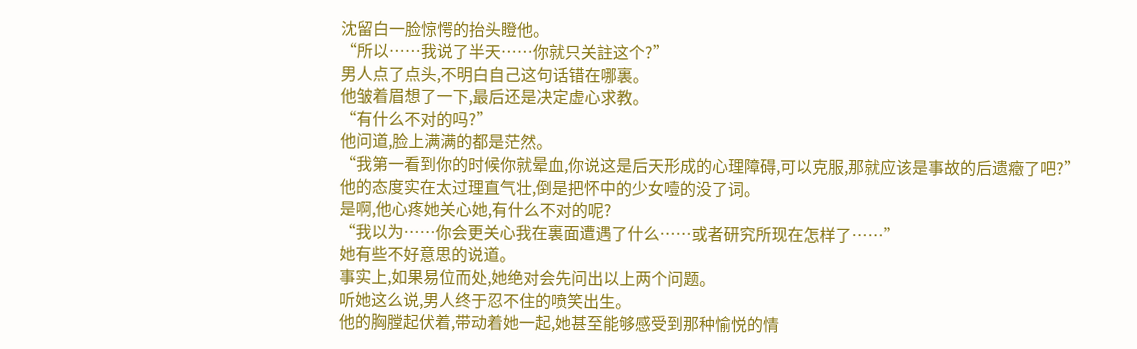沈留白一脸惊愕的抬头瞪他。
“所以……我说了半天……你就只关註这个?”
男人点了点头,不明白自己这句话错在哪裏。
他皱着眉想了一下,最后还是决定虚心求教。
“有什么不对的吗?”
他问道,脸上满满的都是茫然。
“我第一看到你的时候你就晕血,你说这是后天形成的心理障碍,可以克服,那就应该是事故的后遗癥了吧?”
他的态度实在太过理直气壮,倒是把怀中的少女噎的没了词。
是啊,他心疼她关心她,有什么不对的呢?
“我以为……你会更关心我在裏面遭遇了什么……或者研究所现在怎样了……”
她有些不好意思的说道。
事实上,如果易位而处,她绝对会先问出以上两个问题。
听她这么说,男人终于忍不住的喷笑出生。
他的胸膛起伏着,带动着她一起,她甚至能够感受到那种愉悦的情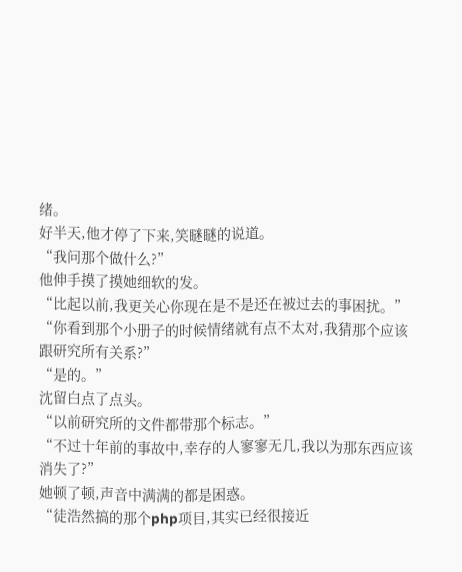绪。
好半天,他才停了下来,笑瞇瞇的说道。
“我问那个做什么?”
他伸手摸了摸她细软的发。
“比起以前,我更关心你现在是不是还在被过去的事困扰。”
“你看到那个小册子的时候情绪就有点不太对,我猜那个应该跟研究所有关系?”
“是的。”
沈留白点了点头。
“以前研究所的文件都带那个标志。”
“不过十年前的事故中,幸存的人寥寥无几,我以为那东西应该消失了?”
她顿了顿,声音中满满的都是困惑。
“徒浩然搞的那个php项目,其实已经很接近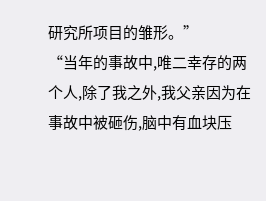研究所项目的雏形。”
“当年的事故中,唯二幸存的两个人,除了我之外,我父亲因为在事故中被砸伤,脑中有血块压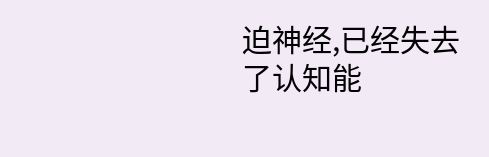迫神经,已经失去了认知能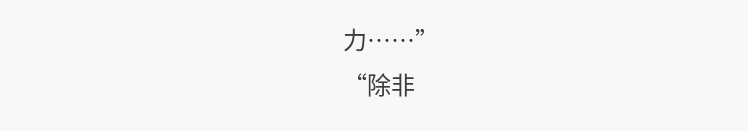力……”
“除非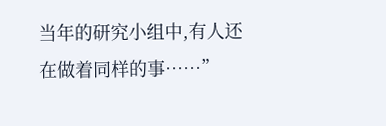当年的研究小组中,有人还在做着同样的事……”